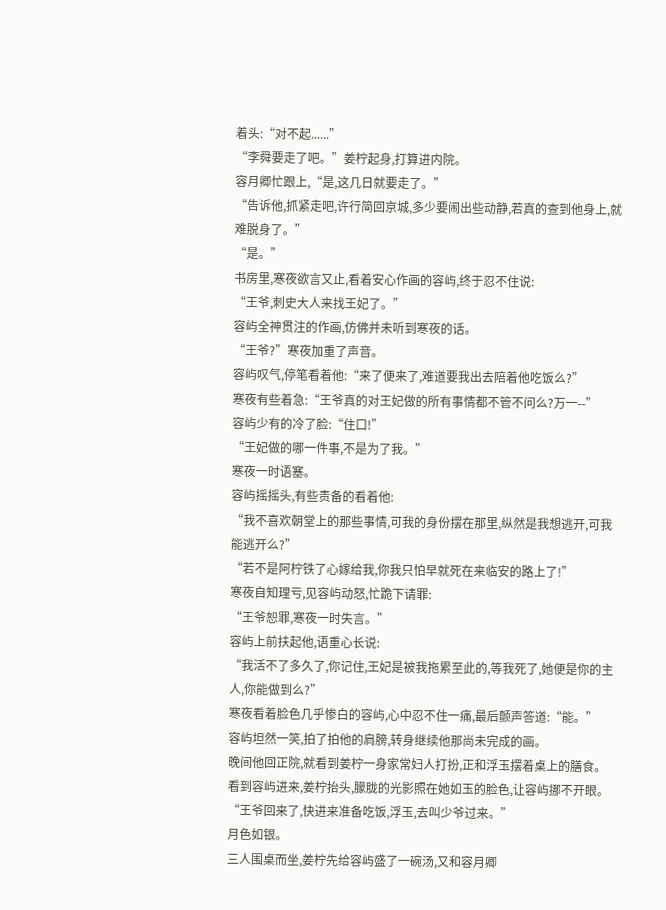着头:“对不起......”
“李舜要走了吧。”姜柠起身,打算进内院。
容月卿忙跟上,“是,这几日就要走了。”
“告诉他,抓紧走吧,许行简回京城,多少要闹出些动静,若真的查到他身上,就难脱身了。”
“是。”
书房里,寒夜欲言又止,看着安心作画的容屿,终于忍不住说:
“王爷,刺史大人来找王妃了。”
容屿全神贯注的作画,仿佛并未听到寒夜的话。
“王爷?”寒夜加重了声音。
容屿叹气,停笔看着他:“来了便来了,难道要我出去陪着他吃饭么?”
寒夜有些着急:“王爷真的对王妃做的所有事情都不管不问么?万一--”
容屿少有的冷了脸:“住口!”
“王妃做的哪一件事,不是为了我。”
寒夜一时语塞。
容屿摇摇头,有些责备的看着他:
“我不喜欢朝堂上的那些事情,可我的身份摆在那里,纵然是我想逃开,可我能逃开么?”
“若不是阿柠铁了心嫁给我,你我只怕早就死在来临安的路上了!”
寒夜自知理亏,见容屿动怒,忙跪下请罪:
“王爷恕罪,寒夜一时失言。”
容屿上前扶起他,语重心长说:
“我活不了多久了,你记住,王妃是被我拖累至此的,等我死了,她便是你的主人,你能做到么?”
寒夜看着脸色几乎惨白的容屿,心中忍不住一痛,最后颤声答道:“能。”
容屿坦然一笑,拍了拍他的肩膀,转身继续他那尚未完成的画。
晚间他回正院,就看到姜柠一身家常妇人打扮,正和浮玉摆着桌上的膳食。
看到容屿进来,姜柠抬头,朦胧的光影照在她如玉的脸色,让容屿挪不开眼。
“王爷回来了,快进来准备吃饭,浮玉,去叫少爷过来。”
月色如银。
三人围桌而坐,姜柠先给容屿盛了一碗汤,又和容月卿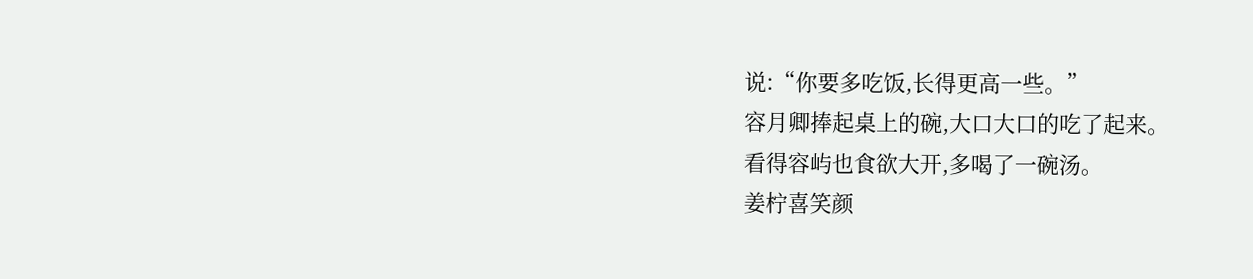说:“你要多吃饭,长得更高一些。”
容月卿捧起桌上的碗,大口大口的吃了起来。
看得容屿也食欲大开,多喝了一碗汤。
姜柠喜笑颜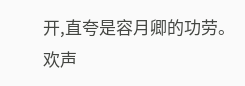开,直夸是容月卿的功劳。
欢声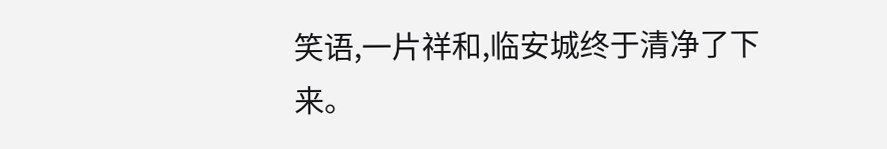笑语,一片祥和,临安城终于清净了下来。